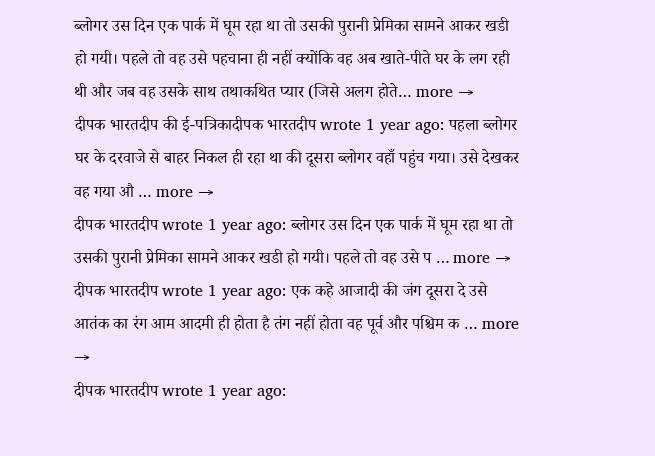ब्लोगर उस दिन एक पार्क में घूम रहा था तो उसकी पुरानी प्रेमिका सामने आकर खडी हो गयी। पहले तो वह उसे पहचाना ही नहीं क्योंकि वह अब खाते-पीते घर के लग रही थी और जब वह उसके साथ तथाकथित प्यार (जिसे अलग होते… more →
दीपक भारतदीप की ई-पत्रिकादीपक भारतदीप wrote 1 year ago: पहला ब्लोगर घर के दरवाजे से बाहर निकल ही रहा था की दूसरा ब्लोगर वहाँ पहुंच गया। उसे देखकर वह गया औ … more →
दीपक भारतदीप wrote 1 year ago: ब्लोगर उस दिन एक पार्क में घूम रहा था तो उसकी पुरानी प्रेमिका सामने आकर खडी हो गयी। पहले तो वह उसे प … more →
दीपक भारतदीप wrote 1 year ago: एक कहे आजादी की जंग दूसरा दे उसे आतंक का रंग आम आदमी ही होता है तंग नहीं होता वह पूर्व और पश्चिम क … more →
दीपक भारतदीप wrote 1 year ago: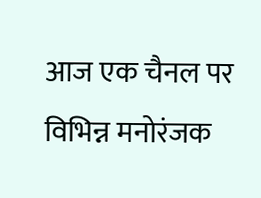आज एक चैनल पर विभिन्न मनोरंजक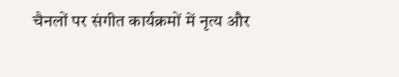चैनलों पर संगीत कार्यक्रमों में नृत्य और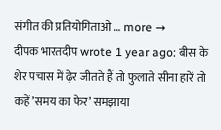संगीत की प्रतियोगिताओ … more →
दीपक भारतदीप wrote 1 year ago: बीस के शेर पचास में ढ़ेर जीतते हैं तो फुलाते सीना हारें तो कहें’समय का फेर’ समझाया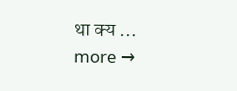था क्य … more →